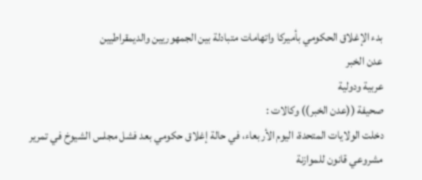بدء الإغلاق الحكومي بأميركا واتهامات متبادلة بين الجمهوريين والديمقراطيين
عدن الخبر
عربية ودولية
صحيفة ((عدن الخبر)) وكالات :
دخلت الولايات المتحدة، اليوم الأربعاء، في حالة إغلاق حكومي بعد فشل مجلس الشيوخ في تمرير مشروعي قانون للموازنة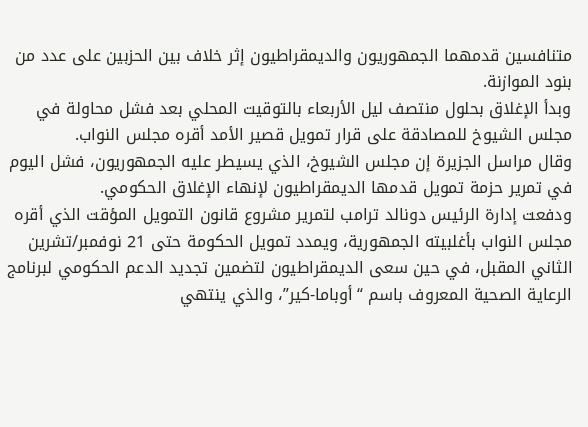متنافسين قدمهما الجمهوريون والديمقراطيون إثر خلاف بين الحزبين على عدد من بنود الموازنة.
وبدأ الإغلاق بحلول منتصف ليل الأربعاء بالتوقيت المحلي بعد فشل محاولة في مجلس الشيوخ للمصادقة على قرار تمويل قصير الأمد أقره مجلس النواب.
وقال مراسل الجزيرة إن مجلس الشيوخ، الذي يسيطر عليه الجمهوريون، فشل اليوم في تمرير حزمة تمويل قدمها الديمقراطيون لإنهاء الإغلاق الحكومي.
ودفعت إدارة الرئيس دونالد ترامب لتمرير مشروع قانون التمويل المؤقت الذي أقره مجلس النواب بأغلبيته الجمهورية، ويمدد تمويل الحكومة حتى 21 نوفمبر/تشرين الثاني المقبل، في حين سعى الديمقراطيون لتضمين تجديد الدعم الحكومي لبرنامج الرعاية الصحية المعروف باسم “أوباما-كير”، والذي ينتهي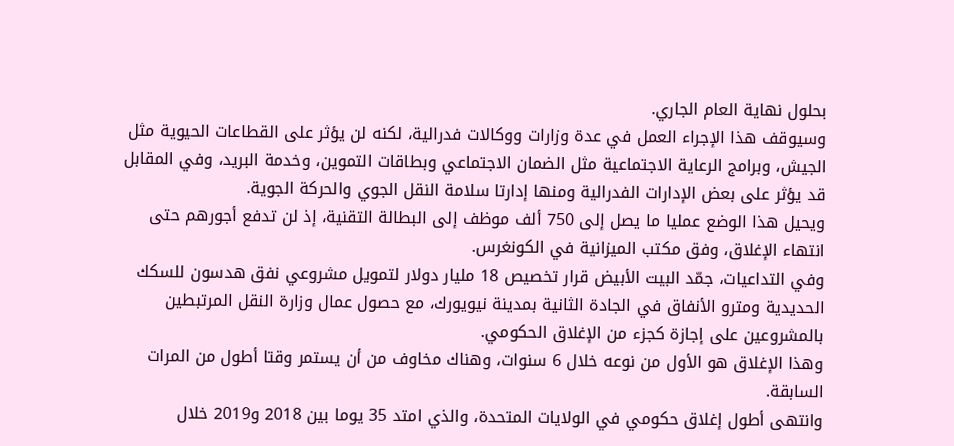بحلول نهاية العام الجاري.
وسيوقف هذا الإجراء العمل في عدة وزارات ووكالات فدرالية، لكنه لن يؤثر على القطاعات الحيوية مثل الجيش، وبرامج الرعاية الاجتماعية مثل الضمان الاجتماعي وبطاقات التموين، وخدمة البريد، وفي المقابل قد يؤثر على بعض الإدارات الفدرالية ومنها إدارتا سلامة النقل الجوي والحركة الجوية.
ويحيل هذا الوضع عمليا ما يصل إلى 750 ألف موظف إلى البطالة التقنية، إذ لن تدفع أجورهم حتى انتهاء الإغلاق، وفق مكتب الميزانية في الكونغرس.
وفي التداعيات، جمّد البيت الأبيض قرار تخصيص 18 مليار دولار لتمويل مشروعي نفق هدسون للسكك الحديدية ومترو الأنفاق في الجادة الثانية بمدينة نيويورك، مع حصول عمال وزارة النقل المرتبطين بالمشروعين على إجازة كجزء من الإغلاق الحكومي.
وهذا الإغلاق هو الأول من نوعه خلال 6 سنوات، وهناك مخاوف من أن يستمر وقتا أطول من المرات السابقة.
وانتهى أطول إغلاق حكومي في الولايات المتحدة، والذي امتد 35 يوما بين 2018 و2019 خلال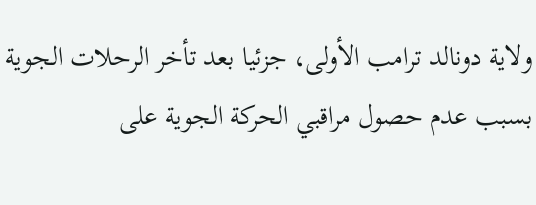ولاية دونالد ترامب الأولى، جزئيا بعد تأخر الرحلات الجوية بسبب عدم حصول مراقبي الحركة الجوية على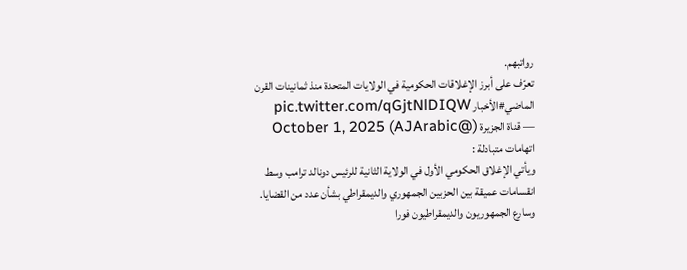رواتبهم.
تعرّف على أبرز الإغلاقات الحكومية في الولايات المتحدة منذ ثمانينات القرن الماضي#الأخبار pic.twitter.com/qGjtNlDIQW
— قناة الجزيرة (@AJArabic) October 1, 2025
اتهامات متبادلة :
ويأتي الإغلاق الحكومي الأول في الولاية الثانية للرئيس دونالد ترامب وسط انقسامات عميقة بين الحزبين الجمهوري والديمقراطي بشأن عدد من القضايا.
وسارع الجمهوريون والديمقراطيون فورا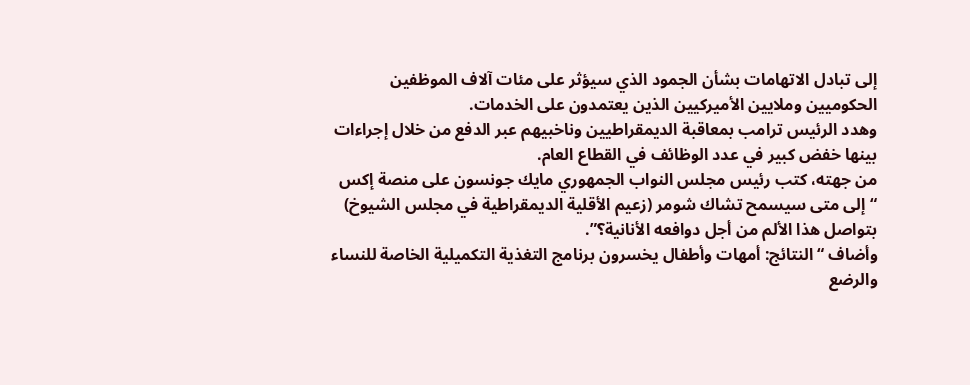إلى تبادل الاتهامات بشأن الجمود الذي سيؤثر على مئات آلاف الموظفين الحكوميين وملايين الأميركيين الذين يعتمدون على الخدمات.
وهدد الرئيس ترامب بمعاقبة الديمقراطيين وناخبيهم عبر الدفع من خلال إجراءات بينها خفض كبير في عدد الوظائف في القطاع العام.
من جهته، كتب رئيس مجلس النواب الجمهوري مايك جونسون على منصة إكس “إلى متى سيسمح تشاك شومر (زعيم الأقلية الديمقراطية في مجلس الشيوخ) بتواصل هذا الألم من أجل دوافعه الأنانية؟”.
وأضاف “النتائج: أمهات وأطفال يخسرون برنامج التغذية التكميلية الخاصة للنساء والرضع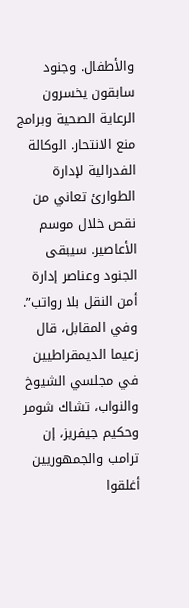والأطفال. وجنود سابقون يخسرون الرعاية الصحية وبرامج منع الانتحار. الوكالة الفدرالية لإدارة الطوارئ تعاني من نقص خلال موسم الأعاصير. سيبقى الجنود وعناصر إدارة أمن النقل بلا رواتب”.
وفي المقابل، قال زعيما الديمقراطيين في مجلسي الشيوخ والنواب، تشاك شومر وحكيم جيفريز، إن ترامب والجمهوريين أغلقوا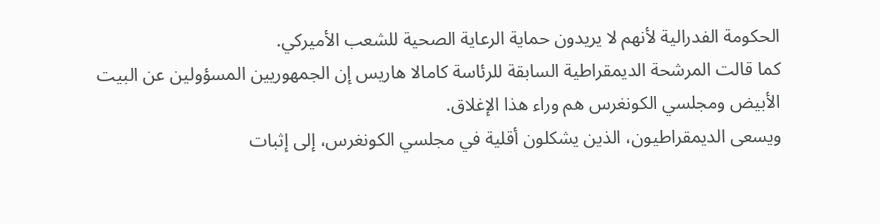الحكومة الفدرالية لأنهم لا يريدون حماية الرعاية الصحية للشعب الأميركي.
كما قالت المرشحة الديمقراطية السابقة للرئاسة كامالا هاريس إن الجمهوريين المسؤولين عن البيت الأبيض ومجلسي الكونغرس هم وراء هذا الإغلاق.
ويسعى الديمقراطيون، الذين يشكلون أقلية في مجلسي الكونغرس، إلى إثبات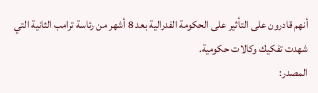أنهم قادرون على التأثير على الحكومة الفدرالية بعد 8 أشهر من رئاسة ترامب الثانية التي شهدت تفكيك وكالات حكومية.
المصدر: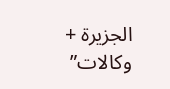الجزيرة + وكالات”